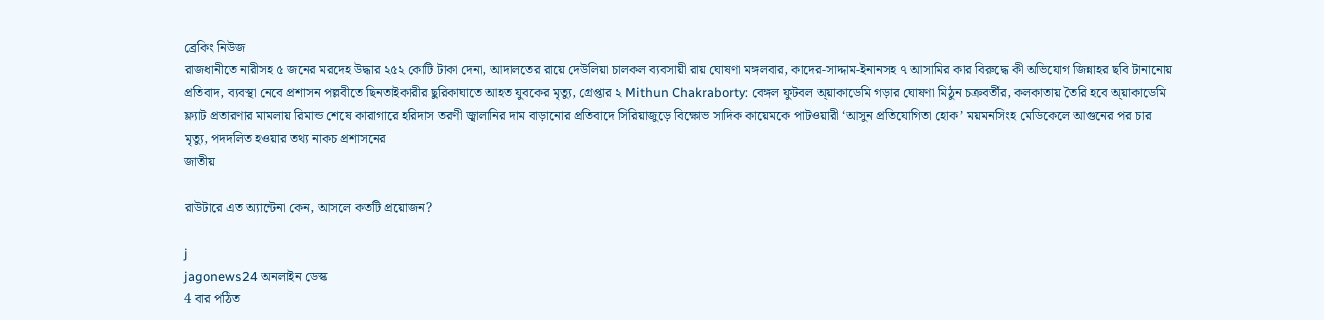ব্রেকিং নিউজ
রাজধানীতে নারীসহ ৫ জনের মরদেহ উদ্ধার ২৫২ কোটি টাকা দেনা, আদালতের রায়ে দেউলিয়া চালকল ব্যবসায়ী রায় ঘোষণা মঙ্গলবার, কাদের-সাদ্দাম-ইনানসহ ৭ আসামির কার বিরুদ্ধে কী অভিযোগ জিন্নাহর ছবি টানানোয় প্রতিবাদ, ব্যবস্থা নেবে প্রশাসন পল্লবীতে ছিনতাইকারীর ছুরিকাঘাতে আহত যুবকের মৃত্যু, গ্রেপ্তার ২ Mithun Chakraborty: বেঙ্গল ফুটবল অ্য়াকাডেমি গড়ার ঘোষণা মিঠুন চক্রবর্তীর, কলকাতায় তৈরি হবে অ্য়াকাডেমি ফ্ল্যাট প্রতারণার মামলায় রিমান্ড শেষে কারাগারে হরিদাস তরণী জ্বালানির দাম বাড়ানোর প্রতিবাদে সিরিয়াজুড়ে বিক্ষোভ সাদিক কায়েমকে পাটওয়ারী ‘আসুন প্রতিযোগিতা হোক’ ময়মনসিংহ মেডিকেলে আগুনের পর চার মৃত্যু, পদদলিত হওয়ার তথ্য নাকচ প্রশাসনের
জাতীয়

রাউটারে এত অ্যান্টেনা কেন, আসলে কতটি প্রয়োজন?

j
jagonews24 অনলাইন ডেস্ক
4 বার পঠিত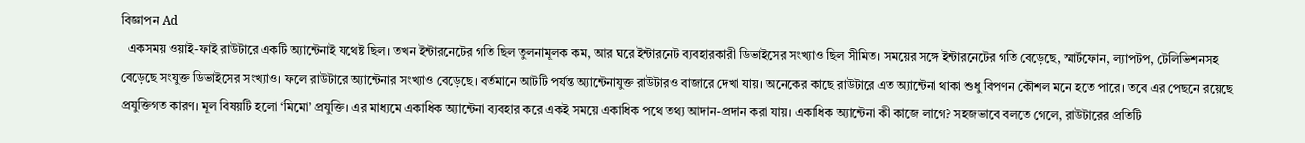বিজ্ঞাপন Ad
  একসময় ওয়াই-ফাই রাউটারে একটি অ্যান্টেনাই যথেষ্ট ছিল। তখন ইন্টারনেটের গতি ছিল তুলনামূলক কম, আর ঘরে ইন্টারনেট ব্যবহারকারী ডিভাইসের সংখ্যাও ছিল সীমিত। সময়ের সঙ্গে ইন্টারনেটের গতি বেড়েছে, স্মার্টফোন, ল্যাপটপ, টেলিভিশনসহ বেড়েছে সংযুক্ত ডিভাইসের সংখ্যাও। ফলে রাউটারে অ্যান্টেনার সংখ্যাও বেড়েছে। বর্তমানে আটটি পর্যন্ত অ্যান্টেনাযুক্ত রাউটারও বাজারে দেখা যায়। অনেকের কাছে রাউটারে এত অ্যান্টেনা থাকা শুধু বিপণন কৌশল মনে হতে পারে। তবে এর পেছনে রয়েছে প্রযুক্তিগত কারণ। মূল বিষয়টি হলো ‘মিমো’ প্রযুক্তি। এর মাধ্যমে একাধিক অ্যান্টেনা ব্যবহার করে একই সময়ে একাধিক পথে তথ্য আদান-প্রদান করা যায়। একাধিক অ্যান্টেনা কী কাজে লাগে? সহজভাবে বলতে গেলে, রাউটারের প্রতিটি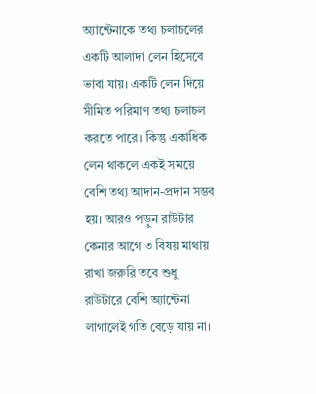অ্যান্টেনাকে তথ্য চলাচলের একটি আলাদা লেন হিসেবে ভাবা যায়। একটি লেন দিয়ে সীমিত পরিমাণ তথ্য চলাচল করতে পারে। কিন্তু একাধিক লেন থাকলে একই সময়ে বেশি তথ্য আদান-প্রদান সম্ভব হয়। আরও পড়ুন রাউটার কেনার আগে ৩ বিষয় মাথায় রাখা জরুরি তবে শুধু রাউটারে বেশি অ্যান্টেনা লাগালেই গতি বেড়ে যায় না।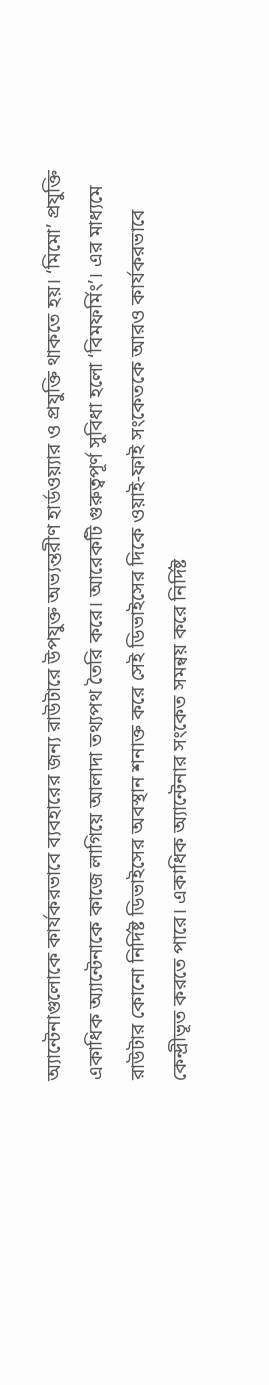অ্যান্টেনাগুলোকে কার্যকরভাবে ব্যবহারের জন্য রাউটারে উপযুক্ত অভ্যন্তরীণ হার্ডওয়্যার ও প্রযুক্তি থাকতে হয়। ‘মিমো’ প্রযুক্তি একাধিক অ্যান্টেনাকে কাজে লাগিয়ে আলাদা তথ্যপথ তৈরি করে। আরেকটি গুরুত্বপূর্ণ সুবিধা হলো ‘বিমফর্মিং’। এর মাধ্যমে রাউটার কোনো নির্দিষ্ট ডিভাইসের অবস্থান শনাক্ত করে সেই ডিভাইসের দিকে ওয়াই-ফাই সংকেতকে আরও কার্যকরভাবে কেন্দ্রীভূত করতে পারে। একাধিক অ্যান্টেনার সংকেত সমন্বয় করে নির্দিষ্ট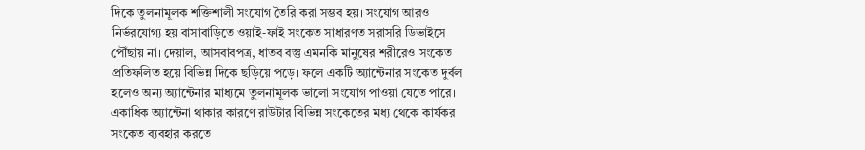দিকে তুলনামূলক শক্তিশালী সংযোগ তৈরি করা সম্ভব হয়। সংযোগ আরও নির্ভরযোগ্য হয় বাসাবাড়িতে ওয়াই-ফাই সংকেত সাধারণত সরাসরি ডিভাইসে পৌঁছায় না। দেয়াল, আসবাবপত্র, ধাতব বস্তু এমনকি মানুষের শরীরেও সংকেত প্রতিফলিত হয়ে বিভিন্ন দিকে ছড়িয়ে পড়ে। ফলে একটি অ্যান্টেনার সংকেত দুর্বল হলেও অন্য অ্যান্টেনার মাধ্যমে তুলনামূলক ভালো সংযোগ পাওয়া যেতে পারে। একাধিক অ্যান্টেনা থাকার কারণে রাউটার বিভিন্ন সংকেতের মধ্য থেকে কার্যকর সংকেত ব্যবহার করতে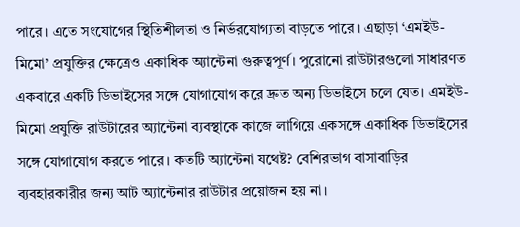পারে। এতে সংযোগের স্থিতিশীলতা ও নির্ভরযোগ্যতা বাড়তে পারে। এছাড়া ‘এমইউ-মিমো’ প্রযুক্তির ক্ষেত্রেও একাধিক অ্যান্টেনা গুরুত্বপূর্ণ। পুরোনো রাউটারগুলো সাধারণত একবারে একটি ডিভাইসের সঙ্গে যোগাযোগ করে দ্রুত অন্য ডিভাইসে চলে যেত। এমইউ-মিমো প্রযুক্তি রাউটারের অ্যান্টেনা ব্যবস্থাকে কাজে লাগিয়ে একসঙ্গে একাধিক ডিভাইসের সঙ্গে যোগাযোগ করতে পারে। কতটি অ্যান্টেনা যথেষ্ট? বেশিরভাগ বাসাবাড়ির ব্যবহারকারীর জন্য আট অ্যান্টেনার রাউটার প্রয়োজন হয় না।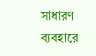সাধারণ ব্যবহারে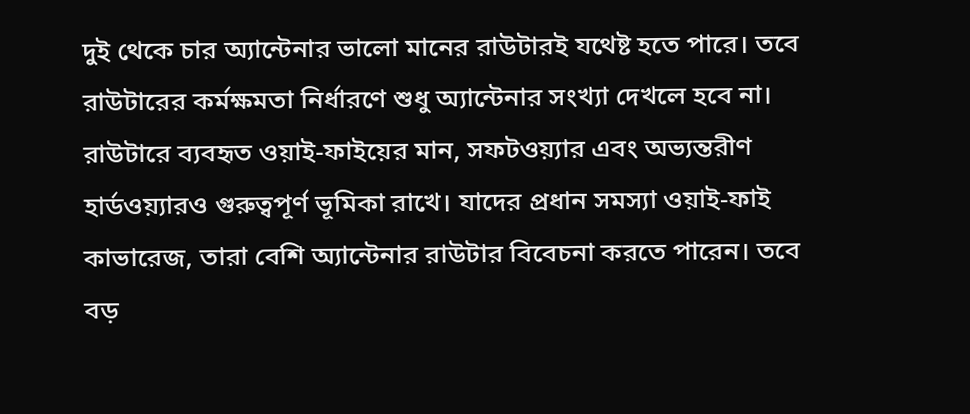দুই থেকে চার অ্যান্টেনার ভালো মানের রাউটারই যথেষ্ট হতে পারে। তবে রাউটারের কর্মক্ষমতা নির্ধারণে শুধু অ্যান্টেনার সংখ্যা দেখলে হবে না। রাউটারে ব্যবহৃত ওয়াই-ফাইয়ের মান, সফটওয়্যার এবং অভ্যন্তরীণ হার্ডওয়্যারও গুরুত্বপূর্ণ ভূমিকা রাখে। যাদের প্রধান সমস্যা ওয়াই-ফাই কাভারেজ, তারা বেশি অ্যান্টেনার রাউটার বিবেচনা করতে পারেন। তবে বড়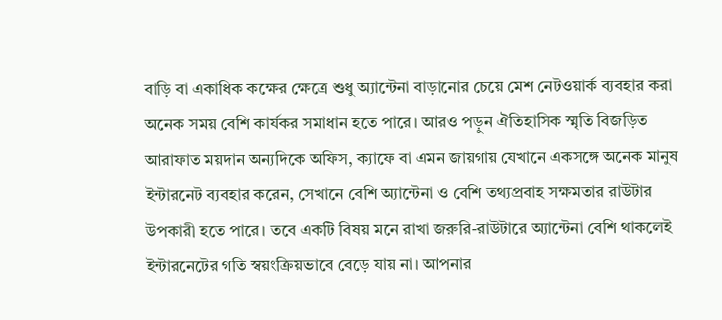বাড়ি বা একাধিক কক্ষের ক্ষেত্রে শুধু অ্যান্টেনা বাড়ানোর চেয়ে মেশ নেটওয়ার্ক ব্যবহার করা অনেক সময় বেশি কার্যকর সমাধান হতে পারে। আরও পড়ুন ঐতিহাসিক স্মৃতি বিজড়িত আরাফাত ময়দান অন্যদিকে অফিস, ক্যাফে বা এমন জায়গায় যেখানে একসঙ্গে অনেক মানুষ ইন্টারনেট ব্যবহার করেন, সেখানে বেশি অ্যান্টেনা ও বেশি তথ্যপ্রবাহ সক্ষমতার রাউটার উপকারী হতে পারে। তবে একটি বিষয় মনে রাখা জরুরি-রাউটারে অ্যান্টেনা বেশি থাকলেই ইন্টারনেটের গতি স্বয়ংক্রিয়ভাবে বেড়ে যায় না। আপনার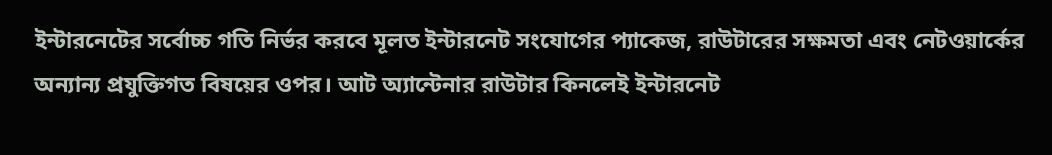ইন্টারনেটের সর্বোচ্চ গতি নির্ভর করবে মূলত ইন্টারনেট সংযোগের প্যাকেজ, রাউটারের সক্ষমতা এবং নেটওয়ার্কের অন্যান্য প্রযুক্তিগত বিষয়ের ওপর। আট অ্যান্টেনার রাউটার কিনলেই ইন্টারনেট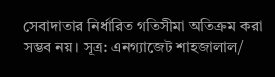সেবাদাতার নির্ধারিত গতিসীমা অতিক্রম করা সম্ভব নয়। সূত্র: এনগ্যাজেট শাহজালাল/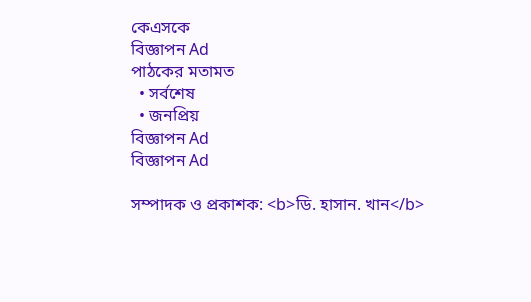কেএসকে
বিজ্ঞাপন Ad
পাঠকের মতামত
  • সর্বশেষ
  • জনপ্রিয়
বিজ্ঞাপন Ad
বিজ্ঞাপন Ad

সম্পাদক ও প্রকাশক: <b>ডি. হাসান. খান</b>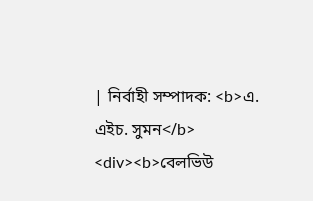| নির্বাহী সম্পাদক: <b>এ. এইচ. সুমন</b>
<div><b>বেলভিউ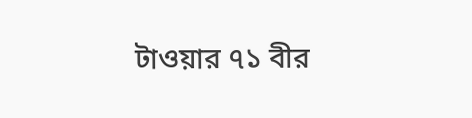টাওয়ার ৭১ বীর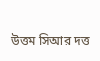উত্তম সিআর দত্ত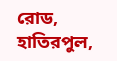রোড, হাতিরপুল,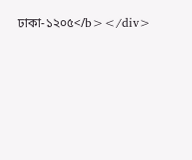ঢাকা-১২০৫</b></div>